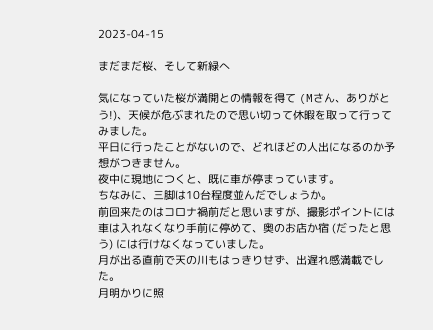2023-04-15

まだまだ桜、そして新緑へ

気になっていた桜が満開との情報を得て (Mさん、ありがとう!)、天候が危ぶまれたので思い切って休暇を取って行ってみました。
平日に行ったことがないので、どれほどの人出になるのか予想がつきません。
夜中に現地につくと、既に車が停まっています。
ちなみに、三脚は10台程度並んだでしょうか。
前回来たのはコロナ禍前だと思いますが、撮影ポイントには車は入れなくなり手前に停めて、奥のお店か宿 (だったと思う) には行けなくなっていました。
月が出る直前で天の川もはっきりせず、出遅れ感満載でした。
月明かりに照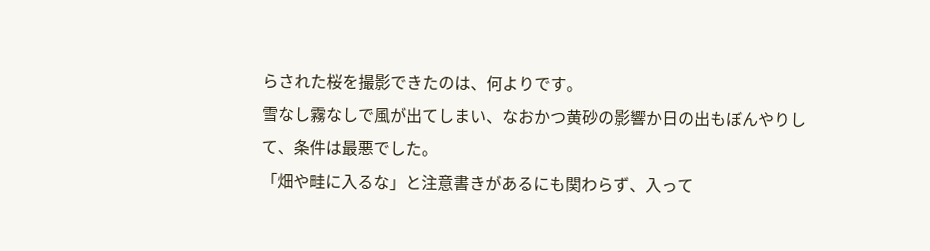らされた桜を撮影できたのは、何よりです。
雪なし霧なしで風が出てしまい、なおかつ黄砂の影響か日の出もぼんやりして、条件は最悪でした。
「畑や畦に入るな」と注意書きがあるにも関わらず、入って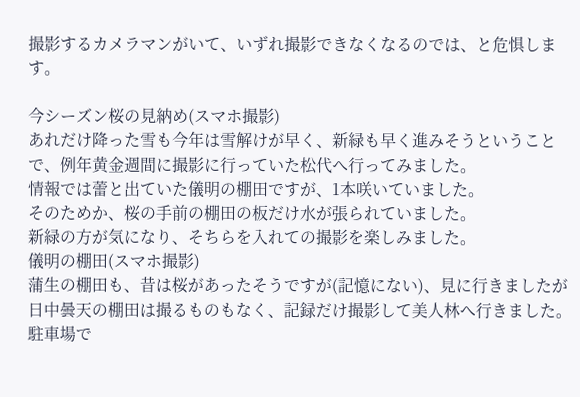撮影するカメラマンがいて、いずれ撮影できなくなるのでは、と危惧します。

今シーズン桜の見納め(スマホ撮影)
あれだけ降った雪も今年は雪解けが早く、新緑も早く進みそうということで、例年黄金週間に撮影に行っていた松代へ行ってみました。
情報では蕾と出ていた儀明の棚田ですが、1本咲いていました。
そのためか、桜の手前の棚田の板だけ水が張られていました。
新緑の方が気になり、そちらを入れての撮影を楽しみました。
儀明の棚田(スマホ撮影)
蒲生の棚田も、昔は桜があったそうですが(記憶にない)、見に行きましたが日中曇天の棚田は撮るものもなく、記録だけ撮影して美人林へ行きました。
駐車場で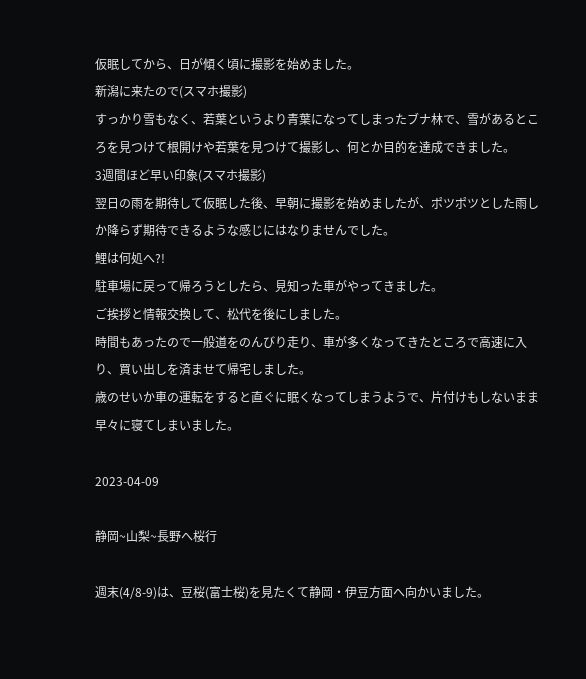仮眠してから、日が傾く頃に撮影を始めました。
新潟に来たので(スマホ撮影)
すっかり雪もなく、若葉というより青葉になってしまったブナ林で、雪があるところを見つけて根開けや若葉を見つけて撮影し、何とか目的を達成できました。
3週間ほど早い印象(スマホ撮影)
翌日の雨を期待して仮眠した後、早朝に撮影を始めましたが、ポツポツとした雨しか降らず期待できるような感じにはなりませんでした。
鯉は何処へ?!
駐車場に戻って帰ろうとしたら、見知った車がやってきました。
ご挨拶と情報交換して、松代を後にしました。
時間もあったので一般道をのんびり走り、車が多くなってきたところで高速に入り、買い出しを済ませて帰宅しました。
歳のせいか車の運転をすると直ぐに眠くなってしまうようで、片付けもしないまま早々に寝てしまいました。

2023-04-09

静岡~山梨~長野へ桜行

週末(4/8-9)は、豆桜(富士桜)を見たくて静岡・伊豆方面へ向かいました。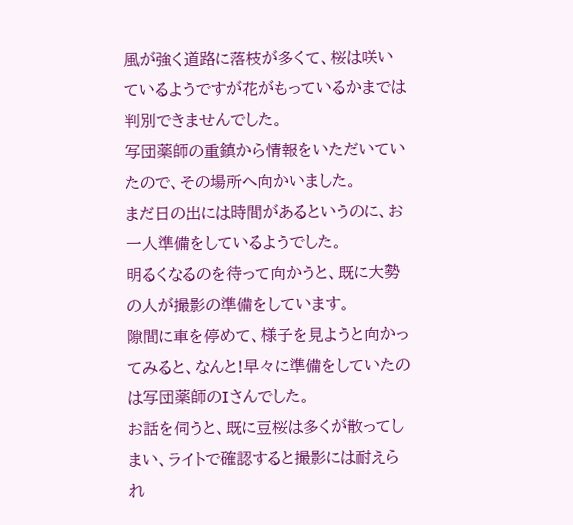風が強く道路に落枝が多くて、桜は咲いているようですが花がもっているかまでは判別できませんでした。
写団薬師の重鎮から情報をいただいていたので、その場所へ向かいました。
まだ日の出には時間があるというのに、お一人準備をしているようでした。
明るくなるのを待って向かうと、既に大勢の人が撮影の準備をしています。
隙間に車を停めて、様子を見ようと向かってみると、なんと!早々に準備をしていたのは写団薬師のIさんでした。
お話を伺うと、既に豆桜は多くが散ってしまい、ライトで確認すると撮影には耐えられ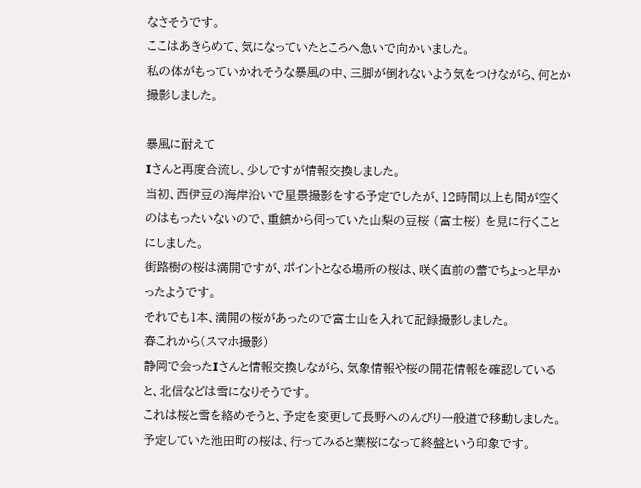なさそうです。
ここはあきらめて、気になっていたところへ急いで向かいました。
私の体がもっていかれそうな暴風の中、三脚が倒れないよう気をつけながら、何とか撮影しました。

暴風に耐えて
Iさんと再度合流し、少しですが情報交換しました。
当初、西伊豆の海岸沿いで星景撮影をする予定でしたが、12時間以上も間が空くのはもったいないので、重鎮から伺っていた山梨の豆桜 (富士桜) を見に行くことにしました。
街路樹の桜は満開ですが、ポイントとなる場所の桜は、咲く直前の蕾でちょっと早かったようです。
それでも1本、満開の桜があったので富士山を入れて記録撮影しました。
春これから(スマホ撮影)
静岡で会ったIさんと情報交換しながら、気象情報や桜の開花情報を確認していると、北信などは雪になりそうです。
これは桜と雪を絡めそうと、予定を変更して長野へのんびり一般道で移動しました。
予定していた池田町の桜は、行ってみると葉桜になって終盤という印象です。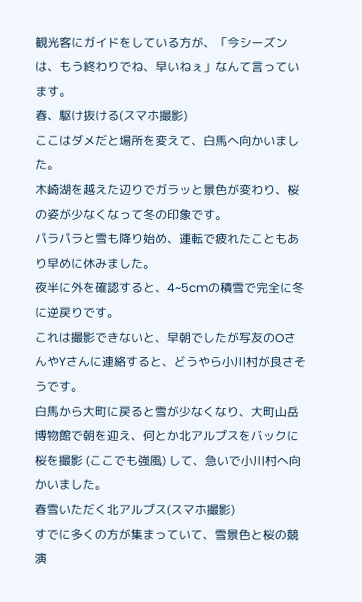観光客にガイドをしている方が、「今シーズンは、もう終わりでね、早いねぇ」なんて言っています。
春、駆け抜ける(スマホ撮影)
ここはダメだと場所を変えて、白馬へ向かいました。
木崎湖を越えた辺りでガラッと景色が変わり、桜の姿が少なくなって冬の印象です。
パラパラと雪も降り始め、運転で疲れたこともあり早めに休みました。
夜半に外を確認すると、4~5cmの積雪で完全に冬に逆戻りです。
これは撮影できないと、早朝でしたが写友のOさんやYさんに連絡すると、どうやら小川村が良さそうです。
白馬から大町に戻ると雪が少なくなり、大町山岳博物館で朝を迎え、何とか北アルプスをバックに桜を撮影 (ここでも強風) して、急いで小川村へ向かいました。
春雪いただく北アルプス(スマホ撮影)
すでに多くの方が集まっていて、雪景色と桜の競演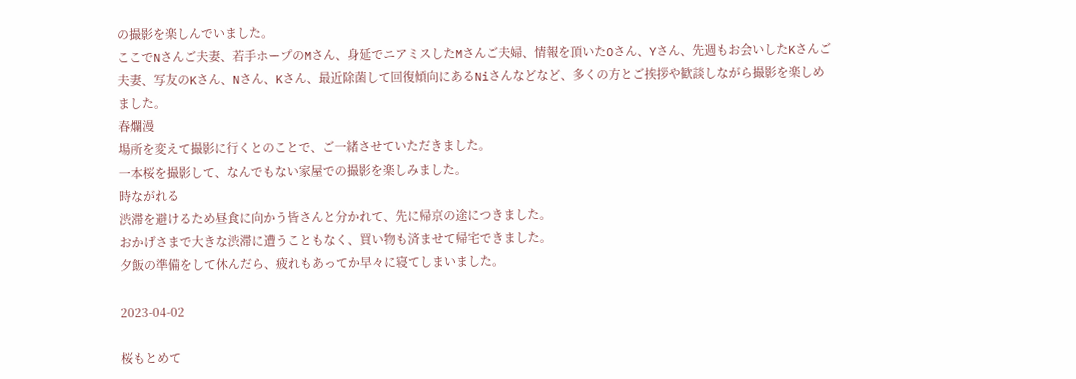の撮影を楽しんでいました。
ここでNさんご夫妻、若手ホープのMさん、身延でニアミスしたMさんご夫婦、情報を頂いたOさん、Yさん、先週もお会いしたKさんご夫妻、写友のKさん、Nさん、Kさん、最近除菌して回復傾向にあるNiさんなどなど、多くの方とご挨拶や歓談しながら撮影を楽しめました。
春爛漫
場所を変えて撮影に行くとのことで、ご一緒させていただきました。
一本桜を撮影して、なんでもない家屋での撮影を楽しみました。
時ながれる
渋滞を避けるため昼食に向かう皆さんと分かれて、先に帰京の途につきました。
おかげさまで大きな渋滞に遭うこともなく、買い物も済ませて帰宅できました。
夕飯の準備をして休んだら、疲れもあってか早々に寝てしまいました。

2023-04-02

桜もとめて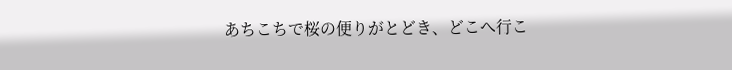あちこちで桜の便りがとどき、どこへ行こ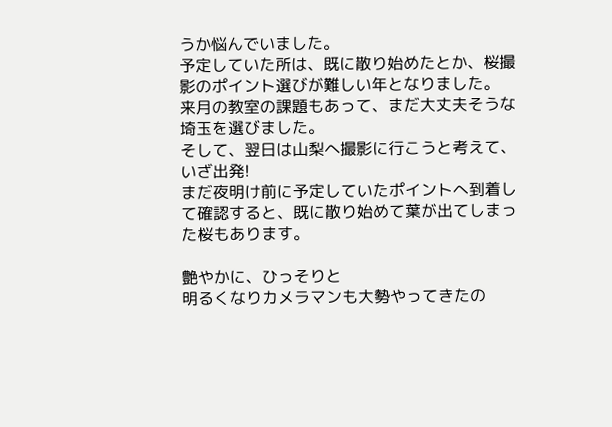うか悩んでいました。
予定していた所は、既に散り始めたとか、桜撮影のポイント選びが難しい年となりました。
来月の教室の課題もあって、まだ大丈夫そうな埼玉を選びました。
そして、翌日は山梨へ撮影に行こうと考えて、いざ出発!
まだ夜明け前に予定していたポイントへ到着して確認すると、既に散り始めて葉が出てしまった桜もあります。

艶やかに、ひっそりと
明るくなりカメラマンも大勢やってきたの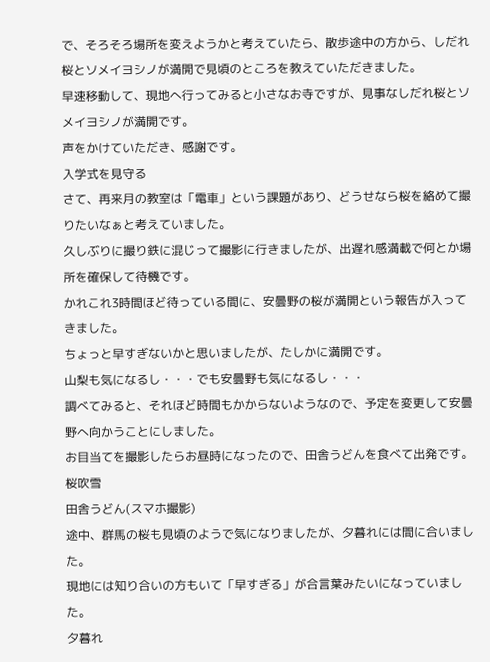で、そろそろ場所を変えようかと考えていたら、散歩途中の方から、しだれ桜とソメイヨシノが満開で見頃のところを教えていただきました。
早速移動して、現地へ行ってみると小さなお寺ですが、見事なしだれ桜とソメイヨシノが満開です。
声をかけていただき、感謝です。
入学式を見守る
さて、再来月の教室は「電車」という課題があり、どうせなら桜を絡めて撮りたいなぁと考えていました。
久しぶりに撮り鉄に混じって撮影に行きましたが、出遅れ感満載で何とか場所を確保して待機です。
かれこれ3時間ほど待っている間に、安曇野の桜が満開という報告が入ってきました。
ちょっと早すぎないかと思いましたが、たしかに満開です。
山梨も気になるし・・・でも安曇野も気になるし・・・
調べてみると、それほど時間もかからないようなので、予定を変更して安曇野へ向かうことにしました。
お目当てを撮影したらお昼時になったので、田舎うどんを食べて出発です。
桜吹雪
田舎うどん(スマホ撮影)
途中、群馬の桜も見頃のようで気になりましたが、夕暮れには間に合いました。
現地には知り合いの方もいて「早すぎる」が合言葉みたいになっていました。
夕暮れ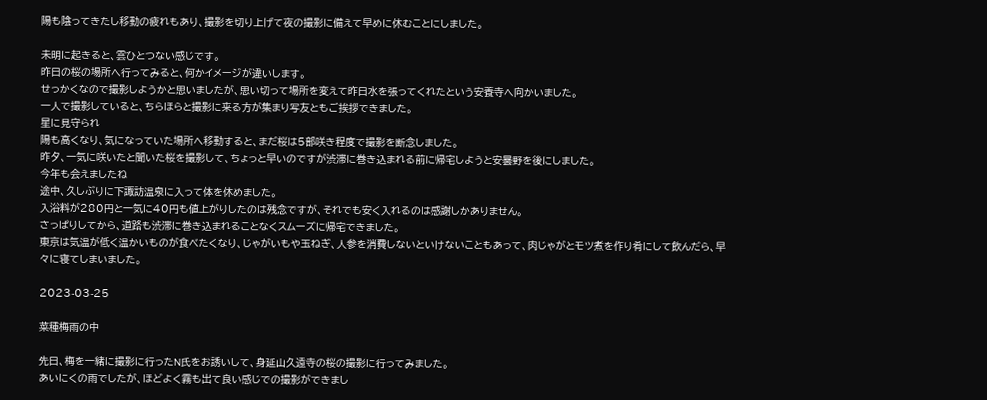陽も陰ってきたし移動の疲れもあり、撮影を切り上げて夜の撮影に備えて早めに休むことにしました。

未明に起きると、雲ひとつない感じです。
昨日の桜の場所へ行ってみると、何かイメージが違いします。
せっかくなので撮影しようかと思いましたが、思い切って場所を変えて昨日水を張ってくれたという安養寺へ向かいました。
一人で撮影していると、ちらほらと撮影に来る方が集まり写友ともご挨拶できました。
星に見守られ
陽も高くなり、気になっていた場所へ移動すると、まだ桜は5部咲き程度で撮影を断念しました。
昨夕、一気に咲いたと聞いた桜を撮影して、ちょっと早いのですが渋滞に巻き込まれる前に帰宅しようと安曇野を後にしました。
今年も会えましたね
途中、久しぶりに下諏訪温泉に入って体を休めました。
入浴料が280円と一気に40円も値上がりしたのは残念ですが、それでも安く入れるのは感謝しかありません。
さっぱりしてから、道路も渋滞に巻き込まれることなくスムーズに帰宅できました。
東京は気温が低く温かいものが食べたくなり、じゃがいもや玉ねぎ、人参を消費しないといけないこともあって、肉じゃがとモツ煮を作り肴にして飲んだら、早々に寝てしまいました。

2023-03-25

菜種梅雨の中

先日、梅を一緒に撮影に行ったN氏をお誘いして、身延山久遠寺の桜の撮影に行ってみました。
あいにくの雨でしたが、ほどよく霧も出て良い感じでの撮影ができまし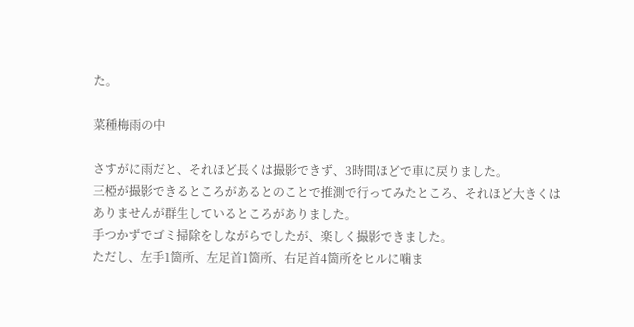た。

菜種梅雨の中

さすがに雨だと、それほど長くは撮影できず、3時間ほどで車に戻りました。
三椏が撮影できるところがあるとのことで推測で行ってみたところ、それほど大きくはありませんが群生しているところがありました。
手つかずでゴミ掃除をしながらでしたが、楽しく撮影できました。
ただし、左手1箇所、左足首1箇所、右足首4箇所をヒルに噛ま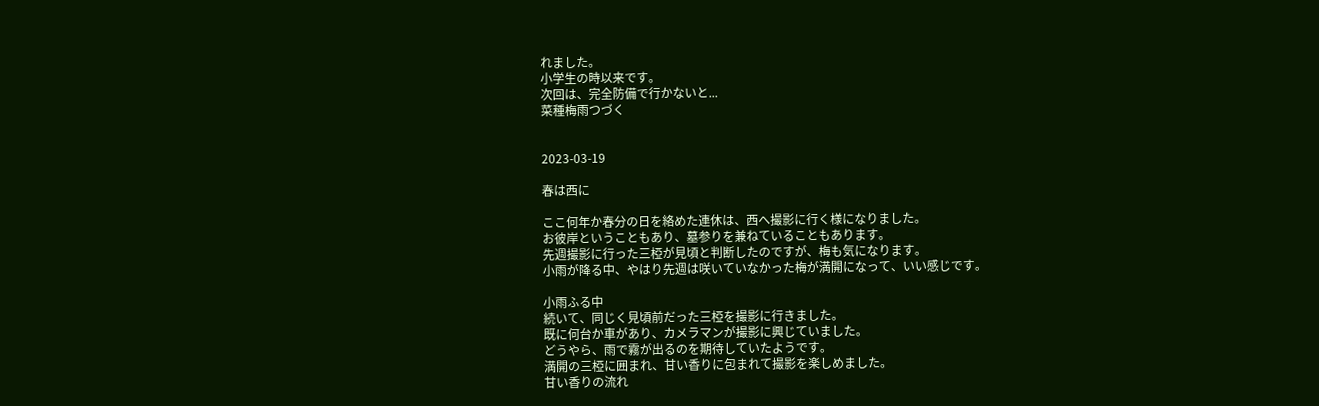れました。
小学生の時以来です。
次回は、完全防備で行かないと...
菜種梅雨つづく


2023-03-19

春は西に

ここ何年か春分の日を絡めた連休は、西へ撮影に行く様になりました。
お彼岸ということもあり、墓参りを兼ねていることもあります。
先週撮影に行った三椏が見頃と判断したのですが、梅も気になります。
小雨が降る中、やはり先週は咲いていなかった梅が満開になって、いい感じです。

小雨ふる中
続いて、同じく見頃前だった三椏を撮影に行きました。
既に何台か車があり、カメラマンが撮影に興じていました。
どうやら、雨で霧が出るのを期待していたようです。
満開の三椏に囲まれ、甘い香りに包まれて撮影を楽しめました。
甘い香りの流れ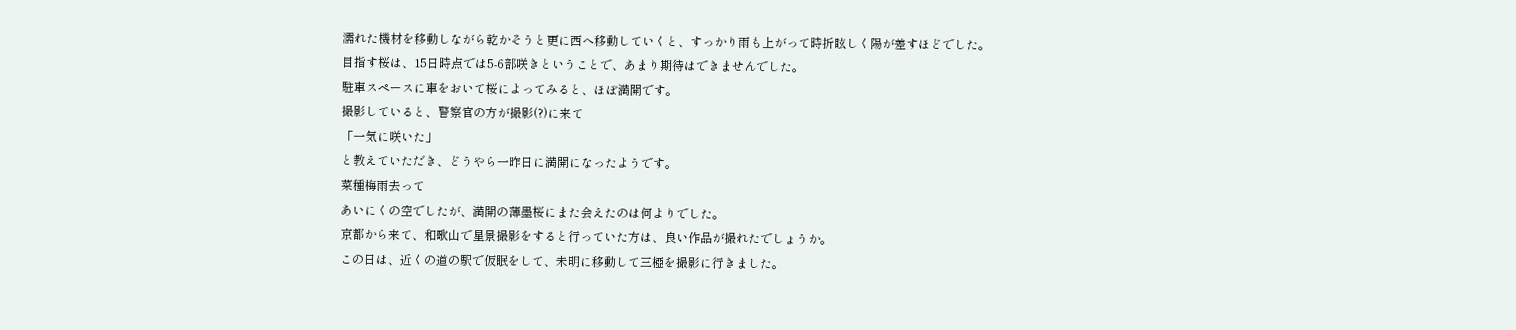濡れた機材を移動しながら乾かそうと更に西へ移動していくと、すっかり雨も上がって時折眩しく陽が差すほどでした。
目指す桜は、15日時点では5-6部咲きということで、あまり期待はできませんでした。
駐車スペースに車をおいて桜によってみると、ほぼ満開です。
撮影していると、警察官の方が撮影(?)に来て
「一気に咲いた」
と教えていただき、どうやら一昨日に満開になったようです。
菜種梅雨去って
あいにくの空でしたが、満開の薄墨桜にまた会えたのは何よりでした。
京都から来て、和歌山で星景撮影をすると行っていた方は、良い作品が撮れたでしょうか。
この日は、近くの道の駅で仮眠をして、未明に移動して三椏を撮影に行きました。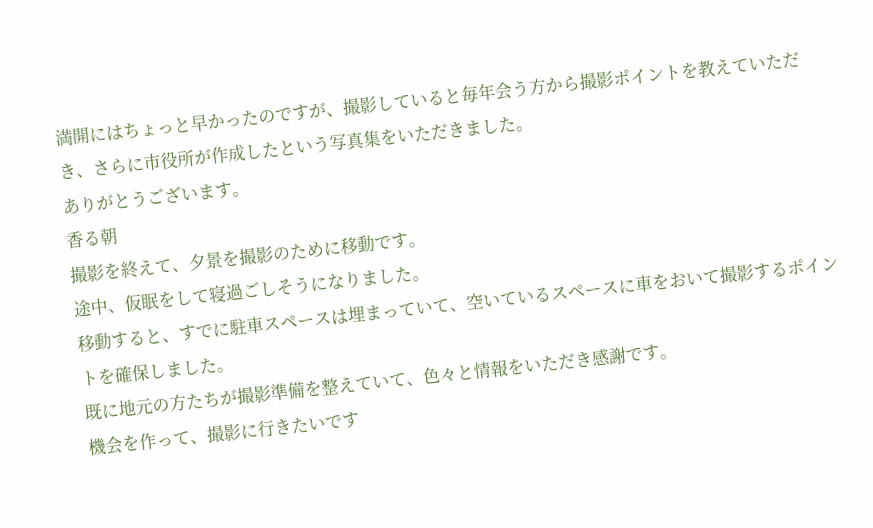満開にはちょっと早かったのですが、撮影していると毎年会う方から撮影ポイントを教えていただき、さらに市役所が作成したという写真集をいただきました。
ありがとうございます。
香る朝
撮影を終えて、夕景を撮影のために移動です。
途中、仮眠をして寝過ごしそうになりました。
移動すると、すでに駐車スペースは埋まっていて、空いているスペースに車をおいて撮影するポイントを確保しました。
既に地元の方たちが撮影準備を整えていて、色々と情報をいただき感謝です。
機会を作って、撮影に行きたいです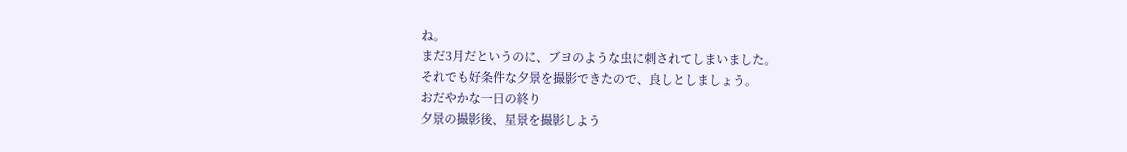ね。
まだ3月だというのに、ブヨのような虫に刺されてしまいました。
それでも好条件な夕景を撮影できたので、良しとしましょう。
おだやかな一日の終り
夕景の撮影後、星景を撮影しよう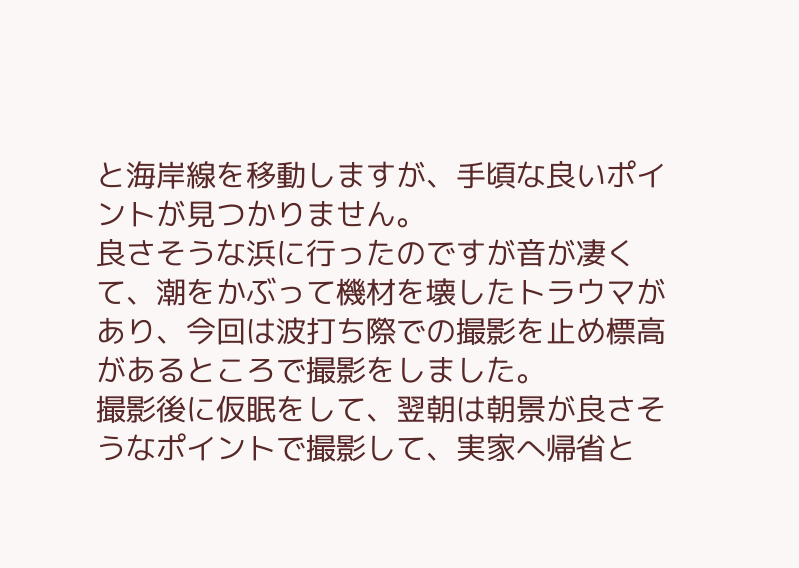と海岸線を移動しますが、手頃な良いポイントが見つかりません。
良さそうな浜に行ったのですが音が凄くて、潮をかぶって機材を壊したトラウマがあり、今回は波打ち際での撮影を止め標高があるところで撮影をしました。
撮影後に仮眠をして、翌朝は朝景が良さそうなポイントで撮影して、実家へ帰省と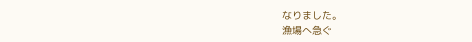なりました。
漁場へ急ぐ